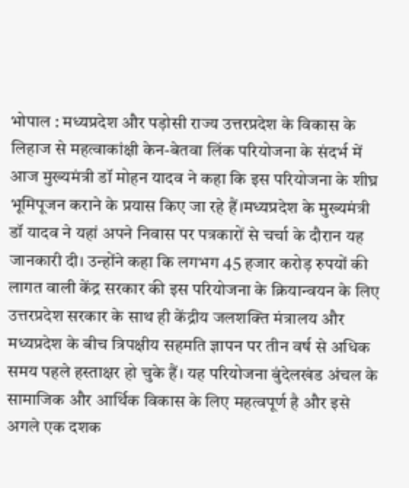भोपाल : मध्यप्रदेश और पड़ोसी राज्य उत्तरप्रदेश के विकास के लिहाज से महत्वाकांक्षी केन-बेतवा लिंक परियोजना के संदर्भ में आज मुख्यमंत्री डॉ मोहन यादव ने कहा कि इस परियोजना के शीघ्र भूमिपूजन कराने के प्रयास किए जा रहे हैं।मध्यप्रदेश के मुख्यमंत्री डॉ यादव ने यहां अपने निवास पर पत्रकारों से चर्चा के दौरान यह जानकारी दी। उन्होंने कहा कि लगभग 45 हजार करोड़ रुपयों की लागत वाली केंद्र सरकार की इस परियोजना के क्रियान्वयन के लिए उत्तरप्रदेश सरकार के साथ ही केंद्रीय जलशक्ति मंत्रालय और मध्यप्रदेश के बीच त्रिपक्षीय सहमति ज्ञापन पर तीन वर्ष से अधिक समय पहले हस्ताक्षर हो चुके हैं। यह परियोजना बुंदेलखंड अंचल के सामाजिक और आर्थिक विकास के लिए महत्वपूर्ण है और इसे अगले एक दशक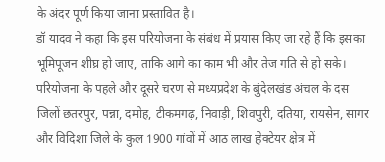के अंदर पूर्ण किया जाना प्रस्तावित है।
डॉ यादव ने कहा कि इस परियोजना के संबंध में प्रयास किए जा रहे हैं कि इसका भूमिपूजन शीघ्र हो जाए, ताकि आगे का काम भी और तेज गति से हो सके। परियोजना के पहले और दूसरे चरण से मध्यप्रदेश के बुंदेलखंड अंचल के दस जिलों छतरपुर, पन्ना, दमोह, टीकमगढ़, निवाड़ी, शिवपुरी, दतिया, रायसेन, सागर और विदिशा जिले के कुल 1900 गांवों में आठ लाख हेक्टेयर क्षेत्र में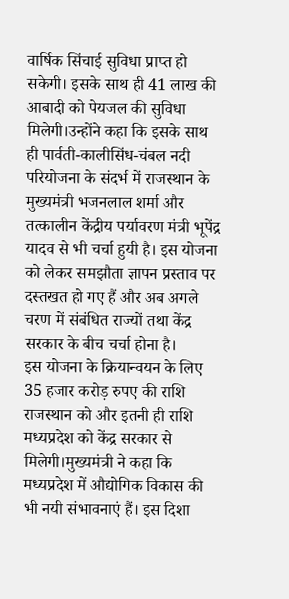वार्षिक सिंचाई सुविधा प्राप्त हो सकेगी। इसके साथ ही 41 लाख की आबादी को पेयजल की सुविधा मिलेगी।उन्होंने कहा कि इसके साथ ही पार्वती-कालीसिंध-चंबल नदी परियोजना के संदर्भ में राजस्थान के मुख्यमंत्री भजनलाल शर्मा और तत्कालीन केंद्रीय पर्यावरण मंत्री भूपेंद्र यादव से भी चर्चा हुयी है। इस योजना को लेकर समझौता ज्ञापन प्रस्ताव पर दस्तखत हो गए हैं और अब अगले चरण में संबंधित राज्यों तथा केंद्र सरकार के बीच चर्चा होना है।
इस योजना के क्रियान्वयन के लिए 35 हजार करोड़ रुपए की राशि राजस्थान को और इतनी ही राशि मध्यप्रदेश को केंद्र सरकार से मिलेगी।मुख्यमंत्री ने कहा कि मध्यप्रदेश में औद्योगिक विकास की भी नयी संभावनाएं हैं। इस दिशा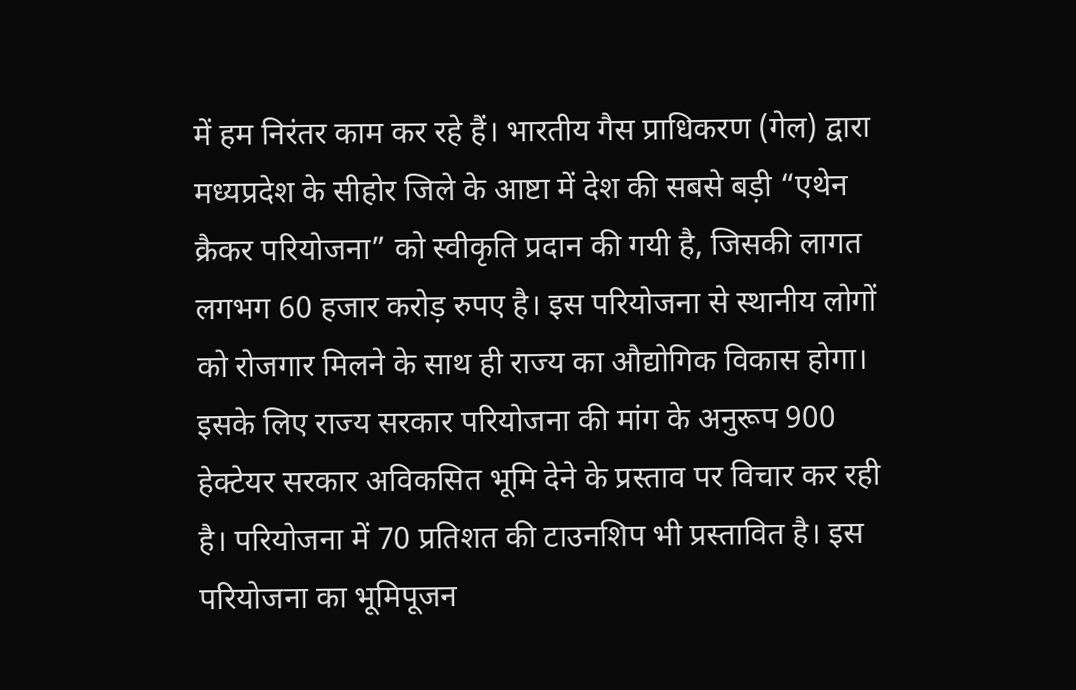में हम निरंतर काम कर रहे हैं। भारतीय गैस प्राधिकरण (गेल) द्वारा मध्यप्रदेश के सीहोर जिले के आष्टा में देश की सबसे बड़ी “एथेन क्रैकर परियोजना” को स्वीकृति प्रदान की गयी है, जिसकी लागत लगभग 60 हजार करोड़ रुपए है। इस परियोजना से स्थानीय लोगों को रोजगार मिलने के साथ ही राज्य का औद्योगिक विकास होगा। इसके लिए राज्य सरकार परियोजना की मांग के अनुरूप 900 हेक्टेयर सरकार अविकसित भूमि देने के प्रस्ताव पर विचार कर रही है। परियोजना में 70 प्रतिशत की टाउनशिप भी प्रस्तावित है। इस परियोजना का भूमिपूजन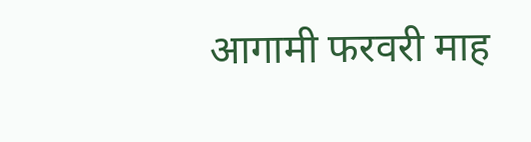आगामी फरवरी माह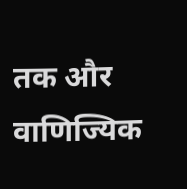तक और वाणिज्यिक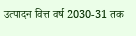उत्पादन वित्त वर्ष 2030-31 तक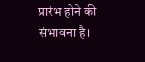प्रारंभ होने की संभावना है।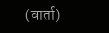(वार्ता)